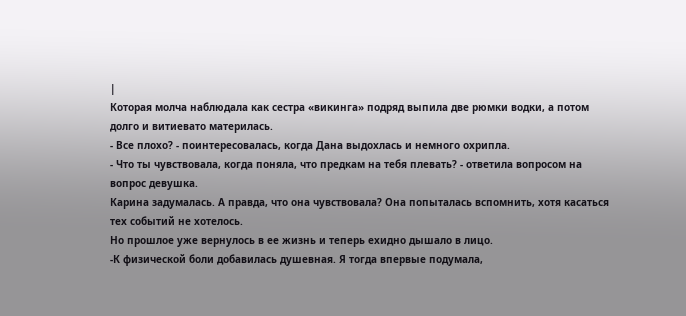|
Которая молча наблюдала как сестра «викинга» подряд выпила две рюмки водки, а потом долго и витиевато материлась.
- Все плохо? - поинтересовалась, когда Дана выдохлась и немного охрипла.
- Что ты чувствовала, когда поняла, что предкам на тебя плевать? - ответила вопросом на вопрос девушка.
Карина задумалась. А правда, что она чувствовала? Она попыталась вспомнить, хотя касаться тех событий не хотелось.
Но прошлое уже вернулось в ее жизнь и теперь ехидно дышало в лицо.
-К физической боли добавилась душевная. Я тогда впервые подумала,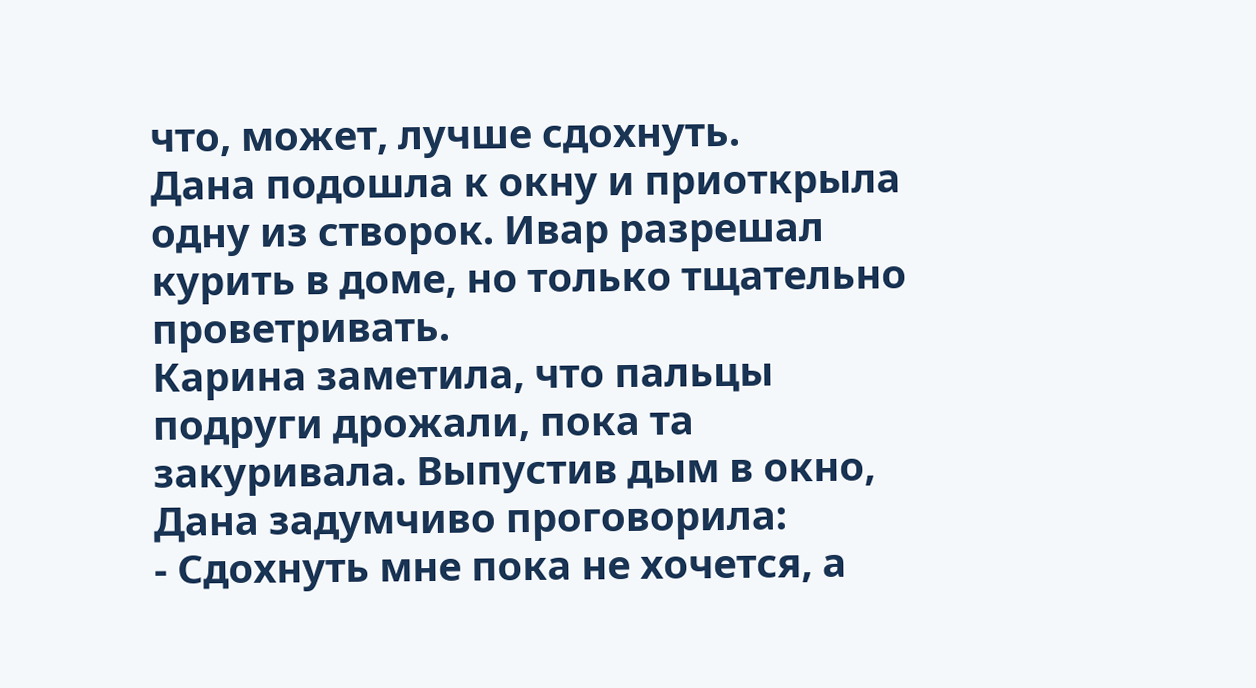что, может, лучше сдохнуть.
Дана подошла к окну и приоткрыла одну из створок. Ивар разрешал курить в доме, но только тщательно проветривать.
Карина заметила, что пальцы подруги дрожали, пока та закуривала. Выпустив дым в окно, Дана задумчиво проговорила:
- Сдохнуть мне пока не хочется, а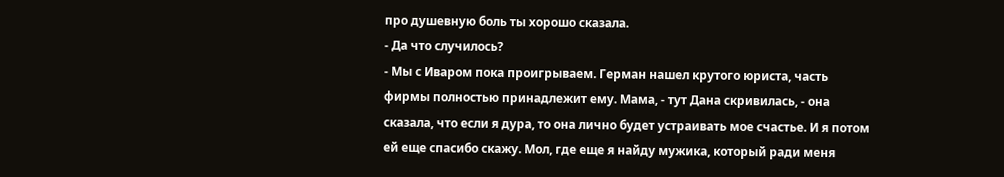про душевную боль ты хорошо сказала.
- Да что случилось?
- Мы с Иваром пока проигрываем. Герман нашел крутого юриста, часть фирмы полностью принадлежит ему. Мама, - тут Дана скривилась, - она сказала, что если я дура, то она лично будет устраивать мое счастье. И я потом ей еще спасибо скажу. Мол, где еще я найду мужика, который ради меня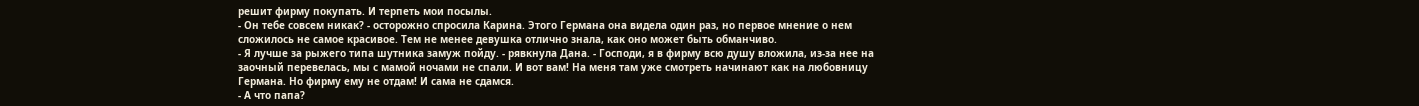решит фирму покупать. И терпеть мои посылы.
- Он тебе совсем никак? - осторожно спросила Карина. Этого Германа она видела один раз, но первое мнение о нем сложилось не самое красивое. Тем не менее девушка отлично знала, как оно может быть обманчиво.
- Я лучше за рыжего типа шутника замуж пойду. - рявкнула Дана. - Господи, я в фирму всю душу вложила, из-за нее на заочный перевелась, мы с мамой ночами не спали. И вот вам! На меня там уже смотреть начинают как на любовницу Германа. Но фирму ему не отдам! И сама не сдамся.
- А что папа?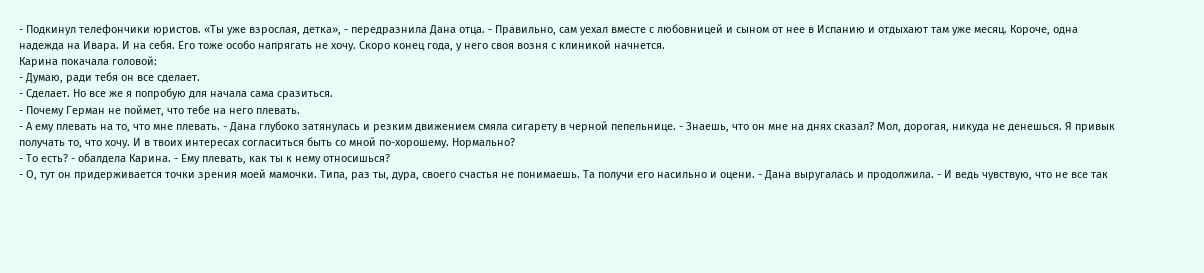- Подкинул телефончики юристов. «Ты уже взрослая, детка», - передразнила Дана отца. - Правильно, сам уехал вместе с любовницей и сыном от нее в Испанию и отдыхают там уже месяц. Короче, одна надежда на Ивара. И на себя. Его тоже особо напрягать не хочу. Скоро конец года, у него своя возня с клиникой начнется.
Карина покачала головой:
- Думаю, ради тебя он все сделает.
- Сделает. Но все же я попробую для начала сама сразиться.
- Почему Герман не поймет, что тебе на него плевать.
- А ему плевать на то, что мне плевать. - Дана глубоко затянулась и резким движением смяла сигарету в черной пепельнице. - Знаешь, что он мне на днях сказал? Мол, дорогая, никуда не денешься. Я привык получать то, что хочу. И в твоих интересах согласиться быть со мной по-хорошему. Нормально?
- То есть? - обалдела Карина. - Ему плевать, как ты к нему относишься?
- О, тут он придерживается точки зрения моей мамочки. Типа, раз ты, дура, своего счастья не понимаешь. Та получи его насильно и оцени. - Дана выругалась и продолжила. - И ведь чувствую, что не все так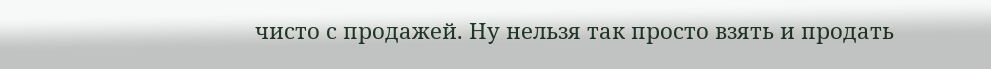чисто с продажей. Ну нельзя так просто взять и продать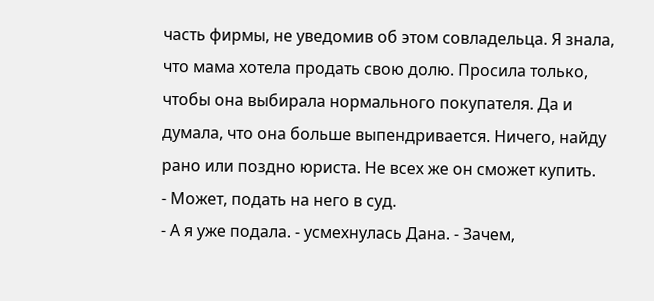часть фирмы, не уведомив об этом совладельца. Я знала, что мама хотела продать свою долю. Просила только, чтобы она выбирала нормального покупателя. Да и думала, что она больше выпендривается. Ничего, найду рано или поздно юриста. Не всех же он сможет купить.
- Может, подать на него в суд.
- А я уже подала. - усмехнулась Дана. - Зачем,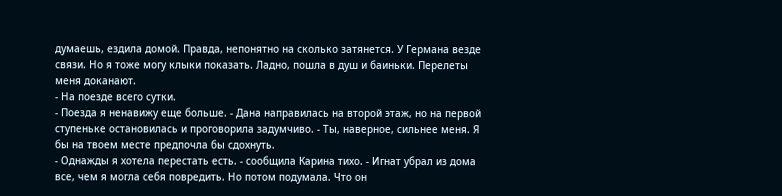думаешь, ездила домой. Правда, непонятно на сколько затянется. У Германа везде связи. Но я тоже могу клыки показать. Ладно, пошла в душ и баиньки. Перелеты меня доканают.
- На поезде всего сутки.
- Поезда я ненавижу еще больше. - Дана направилась на второй этаж, но на первой ступеньке остановилась и проговорила задумчиво. - Ты, наверное, сильнее меня. Я бы на твоем месте предпочла бы сдохнуть.
- Однажды я хотела перестать есть. - сообщила Карина тихо. - Игнат убрал из дома все, чем я могла себя повредить. Но потом подумала. Что он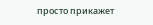просто прикажет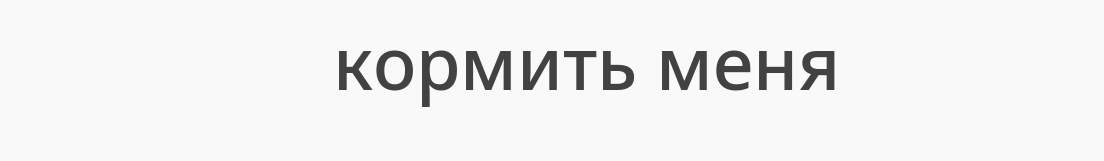кормить меня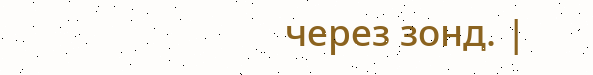через зонд. |